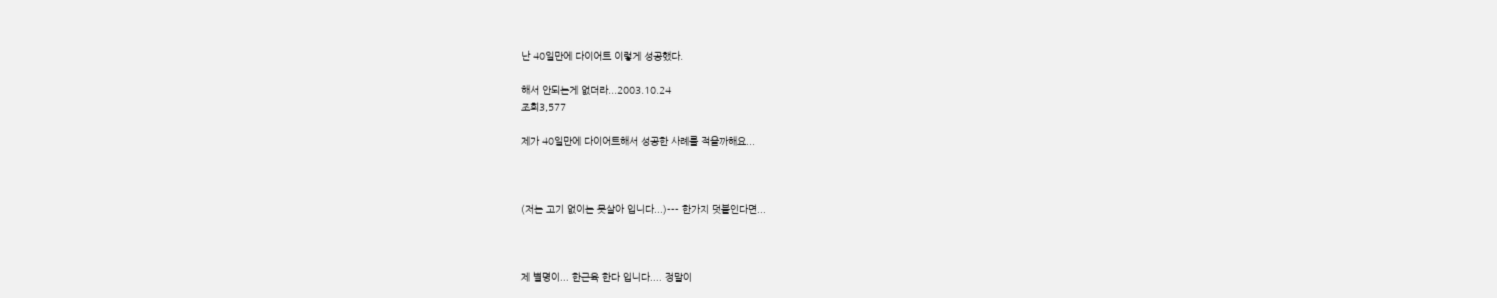난 40일만에 다이어트 이렇게 성공했다.

해서 안되는게 없더라...2003.10.24
조회3,577

제가 40일만에 다이어트해서 성공한 사례를 적을까해요...



(저는 고기 없이는 못살아 입니다...)--- 한가지 덧붙인다면...



제 별명이... 한근육 한다 입니다.... 정말이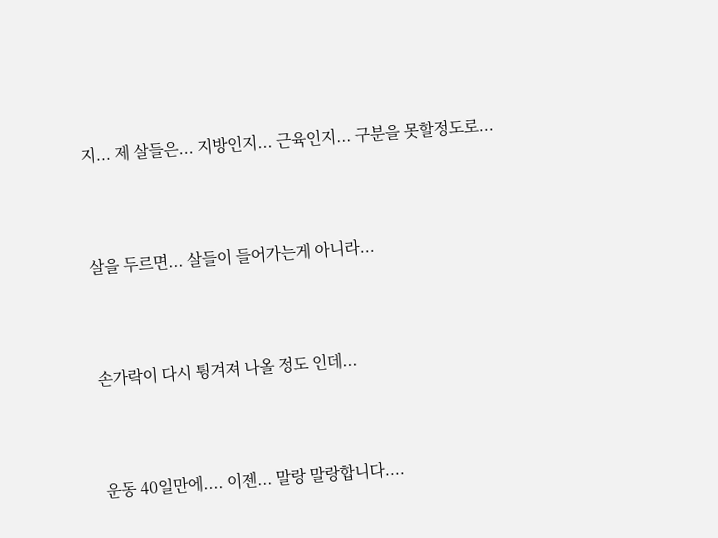지... 제 살들은... 지방인지... 근육인지... 구분을 못할정도로...



살을 두르면... 살들이 들어가는게 아니라...



손가락이 다시 튕겨져 나올 정도 인데...



운동 40일만에.... 이젠... 말랑 말랑합니다....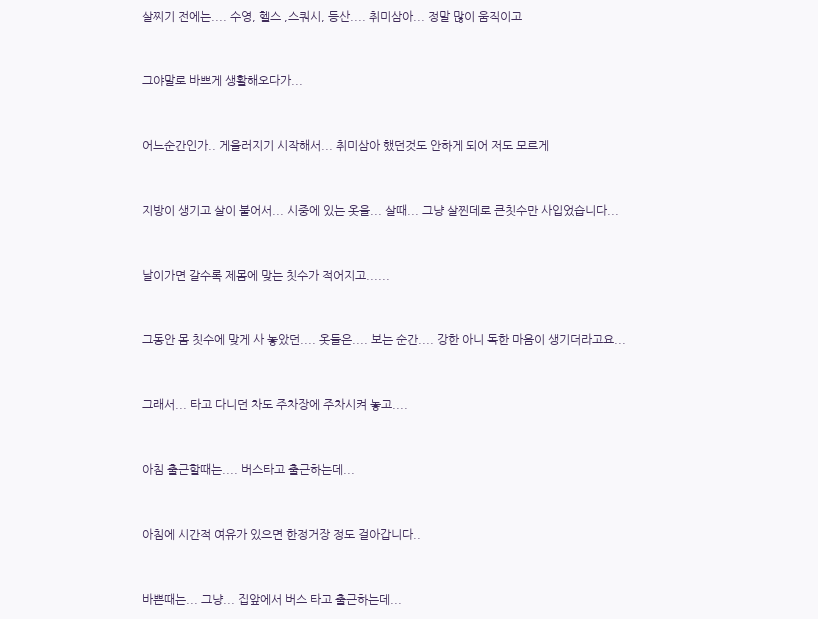살찌기 전에는.... 수영, 헬스 ,스쿼시, 등산.... 취미삼아... 정말 많이 움직이고



그야말로 바쁘게 생활해오다가...



어느순간인가.. 게을러지기 시작해서... 취미삼아 했던것도 안하게 되어 저도 모르게



지방이 생기고 살이 붙어서... 시중에 있는 옷을... 살때... 그냥 살찐데로 큰칫수만 사입었습니다...



날이가면 갈수록 제몸에 맞는 칫수가 적어지고......



그동안 몸 칫수에 맞게 사 놓았던.... 옷들은.... 보는 순간.... 강한 아니 독한 마음이 생기더라고요...



그래서... 타고 다니던 차도 주차장에 주차시켜 놓고....



아침 출근할때는.... 버스타고 출근하는데...



아침에 시간적 여유가 있으면 한정거장 정도 걸아갑니다..



바쁜때는... 그냥... 집앞에서 버스 타고 출근하는데...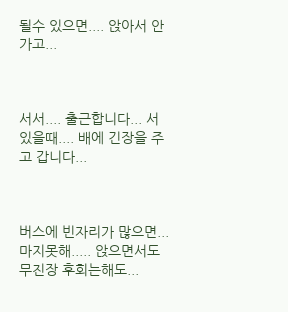될수 있으면.... 앉아서 안가고...



서서.... 출근합니다... 서 있을때.... 배에 긴장을 주고 갑니다...



버스에 빈자리가 많으면... 마지못해..... 앉으면서도 무진장 후회는해도...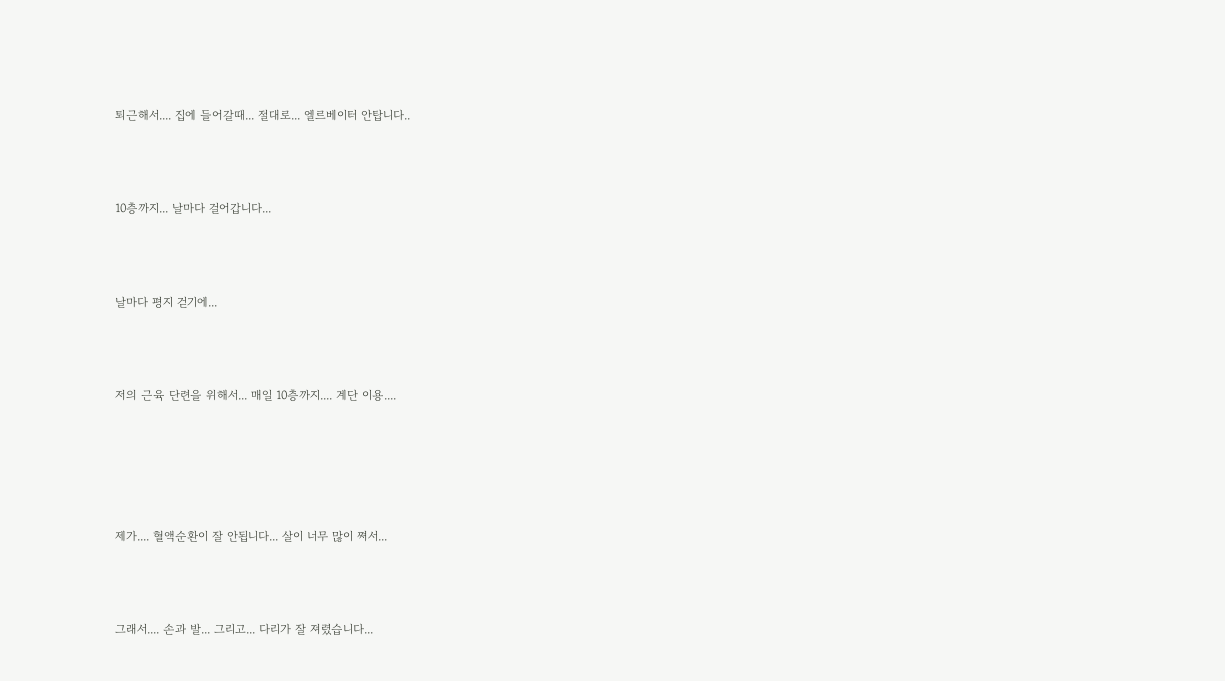퇴근해서.... 집에 들어갈때... 절대로... 엘르베이터 안탑니다..



10층까지... 날마다 걸어갑니다...



날마다 평지 걷기에...



저의 근육 단련을 위해서... 매일 10층까지.... 계단 이용....





제가.... 혈액순환이 잘 안됩니다... 살이 너무 많이 쪄서...



그래서.... 손과 발... 그리고... 다리가 잘 져렸습니다...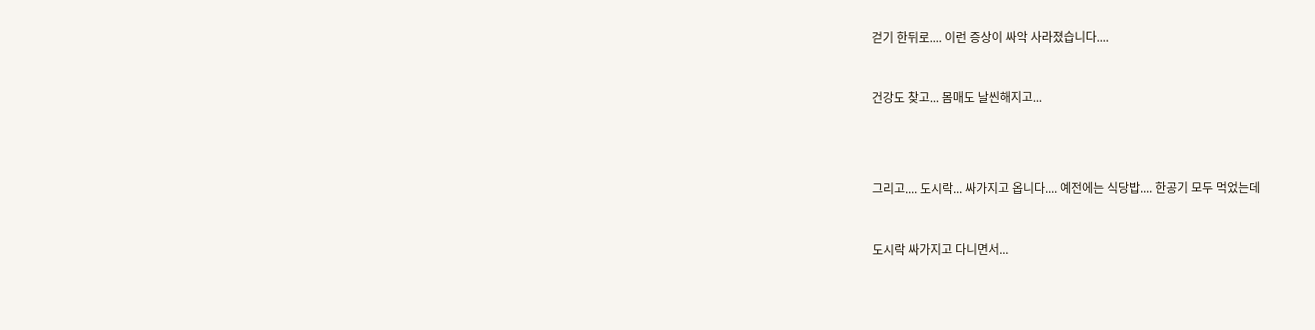걷기 한뒤로.... 이런 증상이 싸악 사라졌습니다....



건강도 찾고... 몸매도 날씬해지고...





그리고.... 도시락... 싸가지고 옵니다.... 예전에는 식당밥.... 한공기 모두 먹었는데



도시락 싸가지고 다니면서...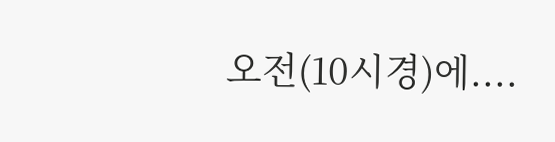오전(10시경)에....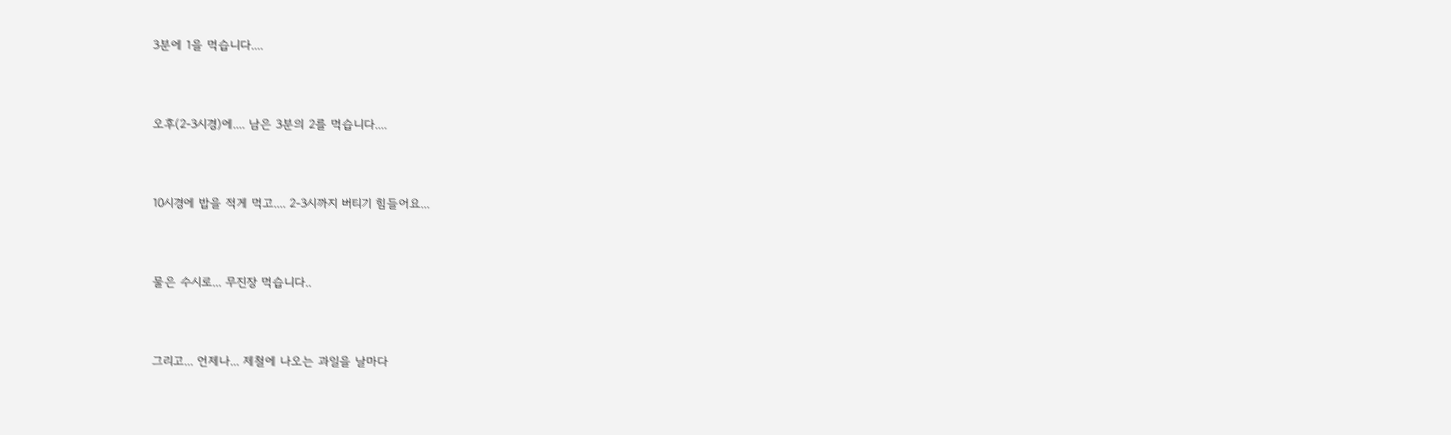3분에 1을 먹습니다....



오후(2-3시경)에.... 남은 3분의 2를 먹습니다....



10시경에 밥을 적게 먹고.... 2-3시까지 버티기 힘들어요...



물은 수시로... 무진장 먹습니다..



그리고... 언제나... 제철에 나오는 과일을 날마다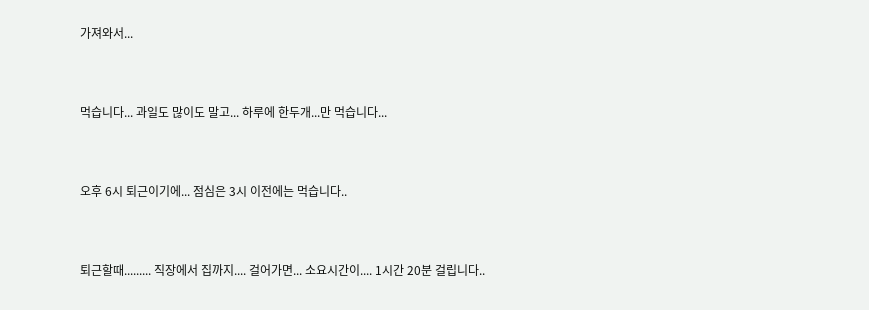가져와서...



먹습니다... 과일도 많이도 말고... 하루에 한두개...만 먹습니다...



오후 6시 퇴근이기에... 점심은 3시 이전에는 먹습니다..



퇴근할때......... 직장에서 집까지.... 걸어가면... 소요시간이.... 1시간 20분 걸립니다..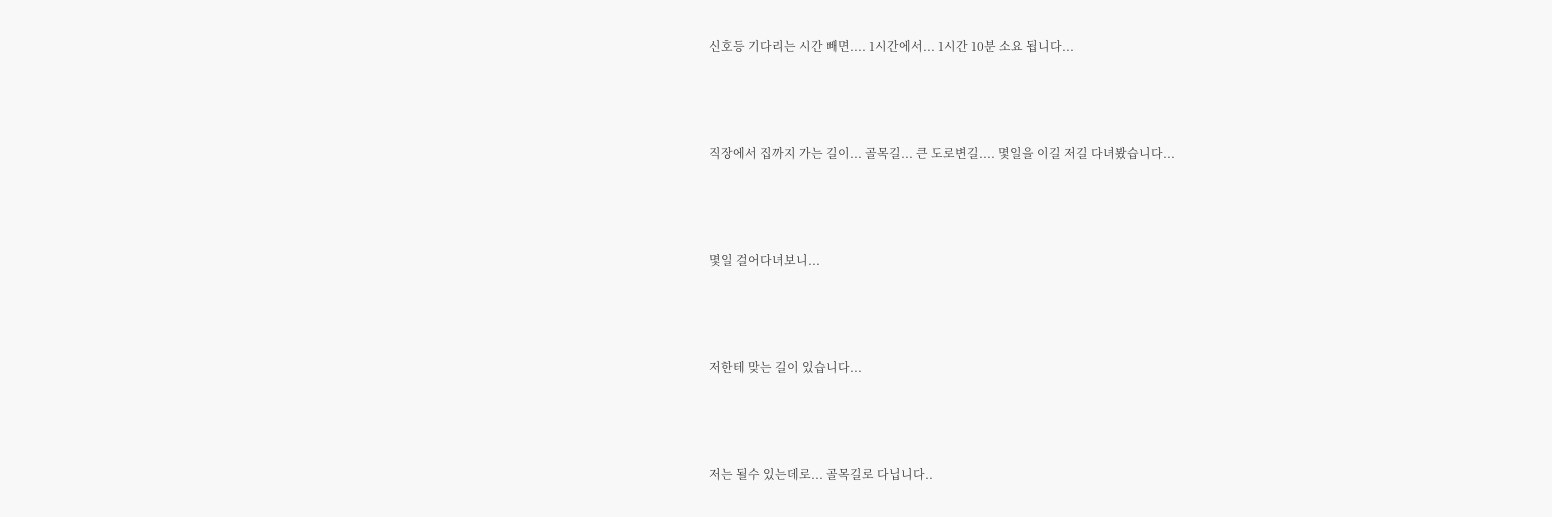신호등 기다리는 시간 빼면.... 1시간에서... 1시간 10분 소요 됩니다...



직장에서 집까지 가는 길이... 골목길... 큰 도로변길.... 몇일을 이길 저길 다녀봤습니다...



몇일 걸어다녀보니...



저한테 맞는 길이 있습니다...



저는 될수 있는데로... 골목길로 다닙니다..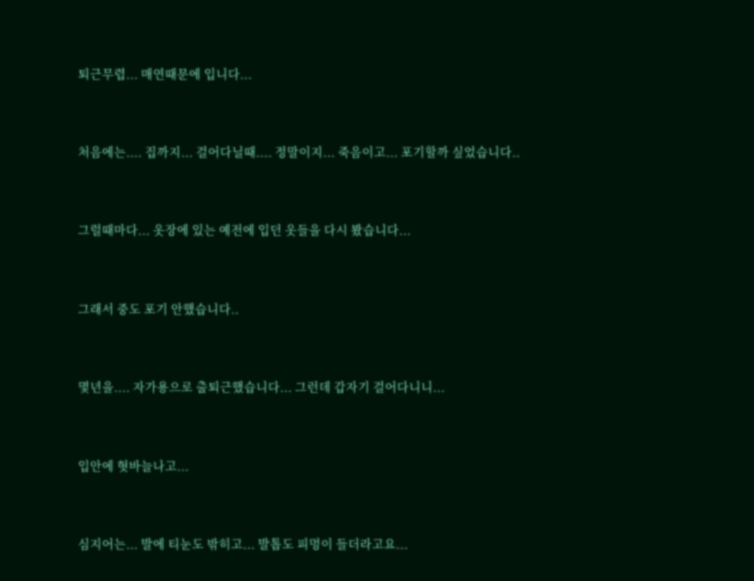퇴근무렵... 매연때문에 입니다...



처음에는.... 집까지... 걸어다닐때.... 정말이지... 죽음이고... 포기할까 싶었습니다..



그럴때마다... 옷장에 있는 예전에 입던 옷들을 다시 봤습니다...



그래서 중도 포기 안했습니다..



몇년을.... 자가용으로 출퇴근했습니다... 그런데 갑자기 걸어다니니...



입안에 혓바늘나고...



심지어는... 발에 티눈도 밖히고... 발톱도 피멍이 들더라고요...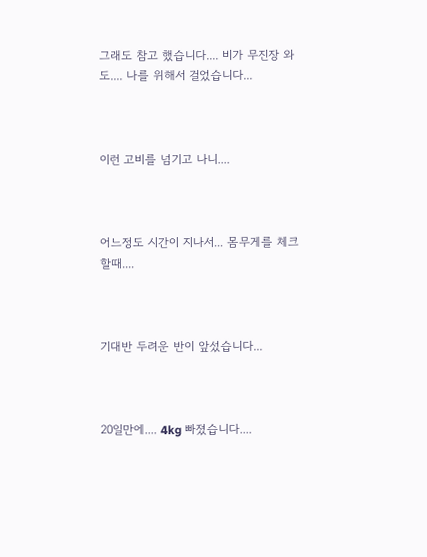그래도 참고 했습니다.... 비가 무진장 와도.... 나를 위해서 걸었습니다...



이런 고비를 넘기고 나니....



어느정도 시간이 지나서... 몸무게를 체크할때....



기대반 두려운 반이 앞섰습니다...



20일만에.... 4kg 빠졌습니다....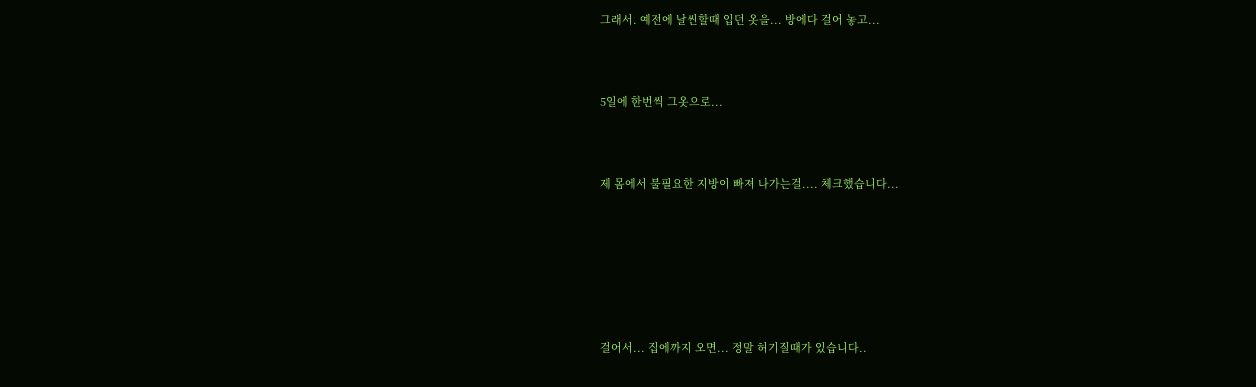그래서. 예전에 날씬할때 입던 옷을... 방에다 걸어 놓고...



5일에 한번씩 그옷으로...



제 몸에서 불필요한 지방이 빠져 나가는걸.... 체크했습니다...







걸어서... 집에까지 오면... 정말 허기질때가 있습니다..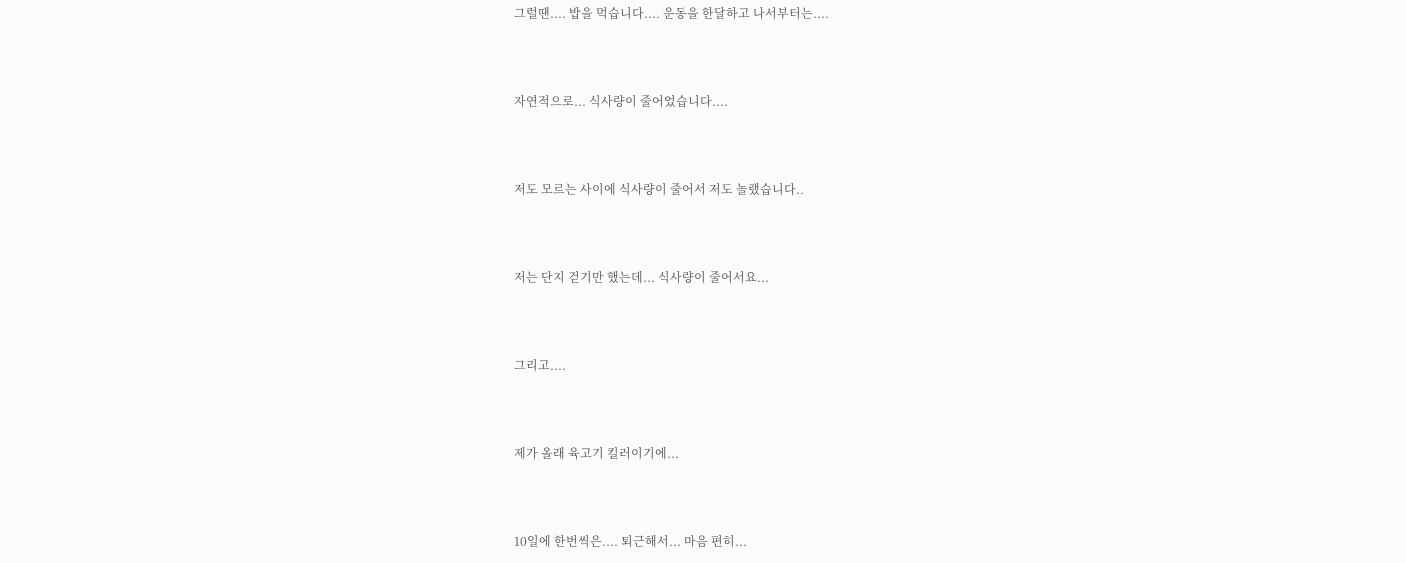그럴땐.... 밥을 먹습니다.... 운동을 한달하고 나서부터는....



자연적으로... 식사량이 줄어었습니다....



저도 모르는 사이에 식사량이 줄어서 저도 놀랬습니다..



저는 단지 걷기만 했는데... 식사량이 줄어서요...



그리고....



제가 올래 육고기 킬러이기에...



10일에 한번씩은.... 퇴근해서... 마음 편히...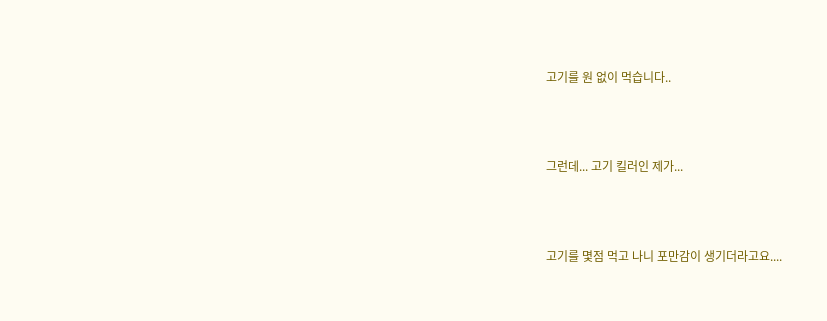고기를 원 없이 먹습니다..



그런데... 고기 킬러인 제가...



고기를 몇점 먹고 나니 포만감이 생기더라고요....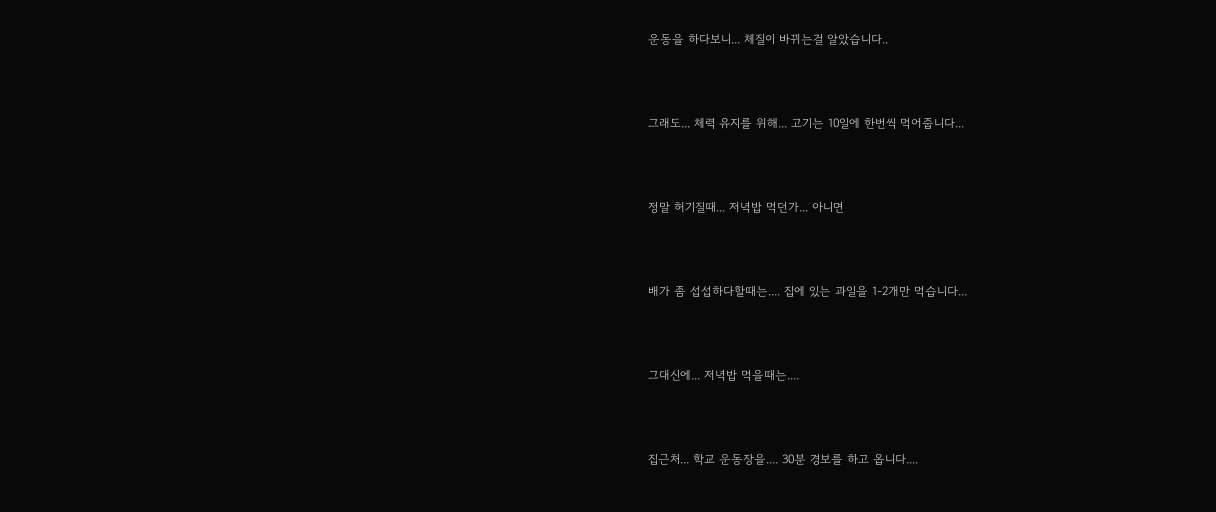운동을 하다보니... 체질이 바뀌는걸 알았습니다..



그래도... 체력 유지를 위해... 고기는 10일에 한번씩 먹어줍니다...



정말 허기질때... 저녁밥 먹던가... 아니면



배가 좀 섭섭하다할때는.... 집에 있는 과일을 1-2개만 먹습니다...



그대신에... 저녁밥 먹을때는....



집근처... 학교 운동장을.... 30분 경보를 하고 옵니다....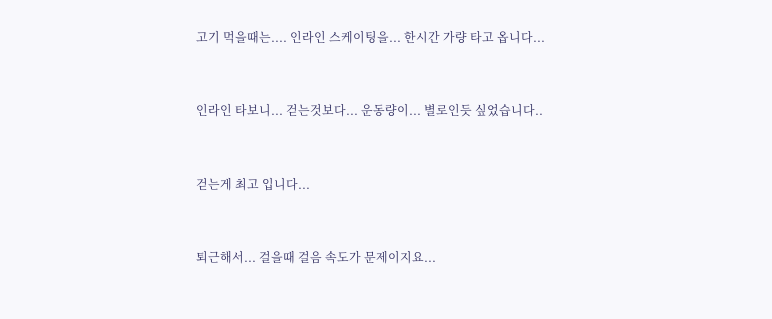고기 먹을때는.... 인라인 스케이팅을... 한시간 가량 타고 옵니다...



인라인 타보니... 걷는것보다... 운동량이... 별로인듯 싶었습니다..



걷는게 최고 입니다...



퇴근해서... 걸을때 걸음 속도가 문제이지요...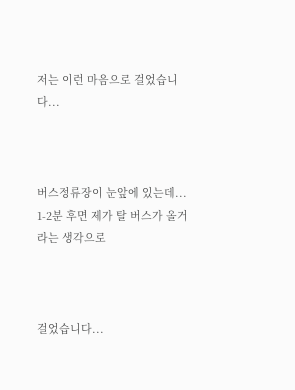저는 이런 마음으로 걸었습니다...



버스정류장이 눈앞에 있는데... 1-2분 후면 제가 탈 버스가 올거라는 생각으로



걸었습니다...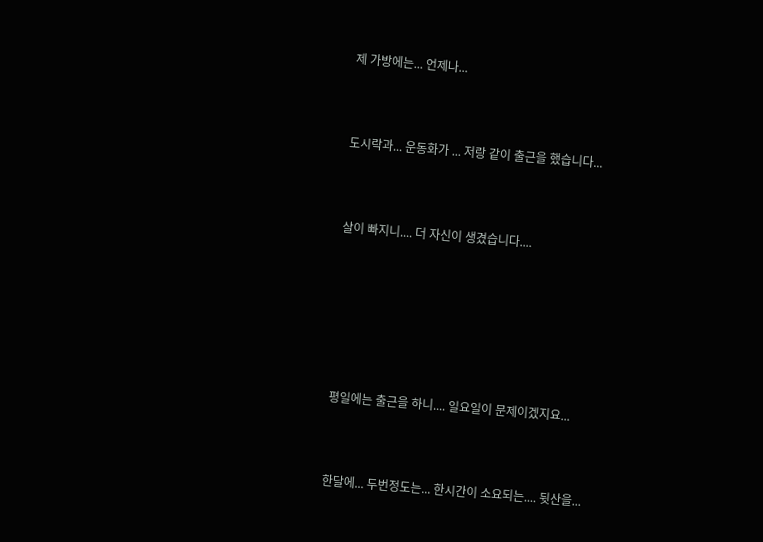제 가방에는... 언제나...



도시락과... 운동화가 ... 저랑 같이 출근을 했습니다...



살이 빠지니.... 더 자신이 생겼습니다....







평일에는 출근을 하니.... 일요일이 문제이겠지요...



한달에... 두번정도는... 한시간이 소요되는.... 뒷산을...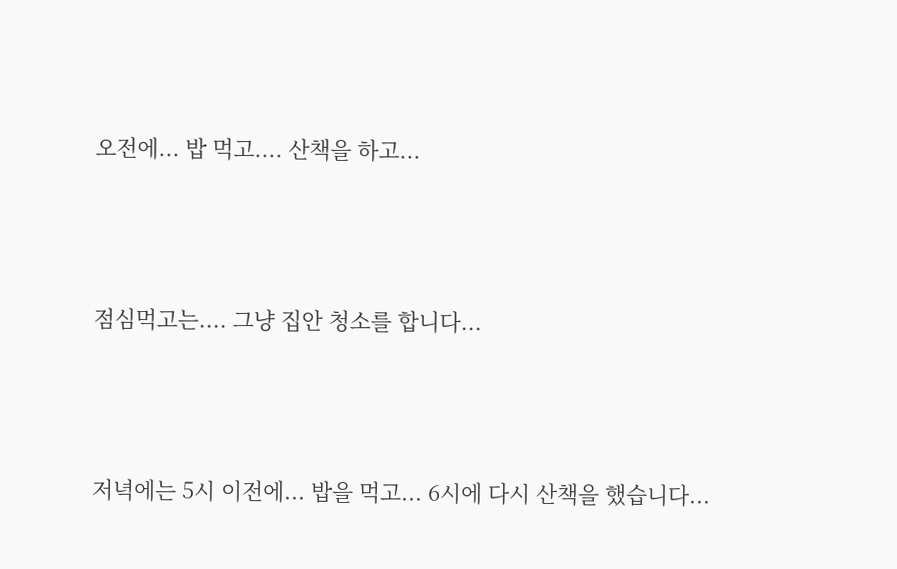오전에... 밥 먹고.... 산책을 하고...



점심먹고는.... 그냥 집안 청소를 합니다...



저녁에는 5시 이전에... 밥을 먹고... 6시에 다시 산책을 했습니다...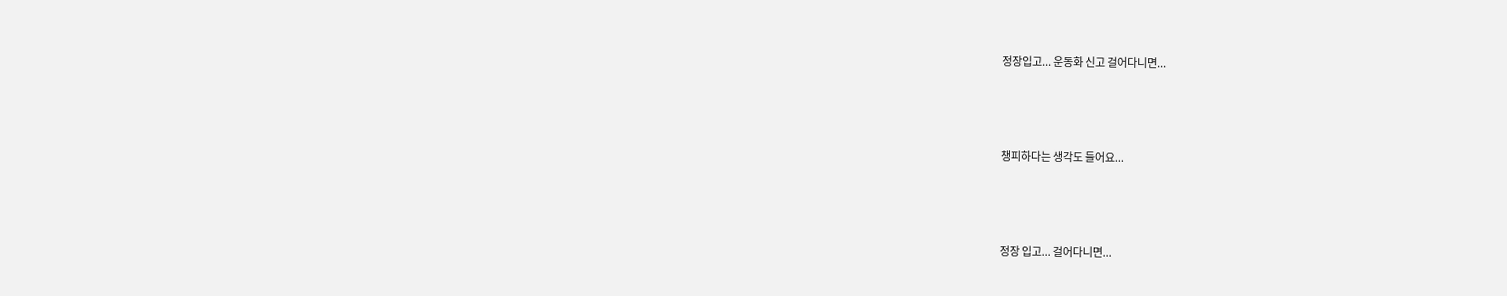정장입고... 운동화 신고 걸어다니면...



챙피하다는 생각도 들어요...



정장 입고... 걸어다니면...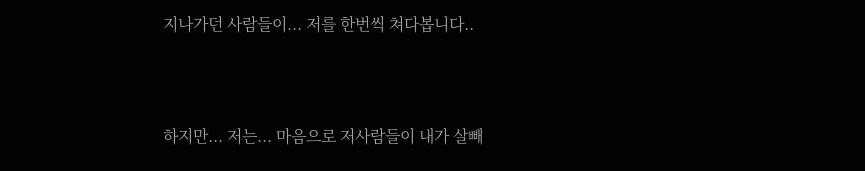지나가던 사람들이... 저를 한번씩 쳐다봅니다..



하지만... 저는... 마음으로 저사람들이 내가 살빼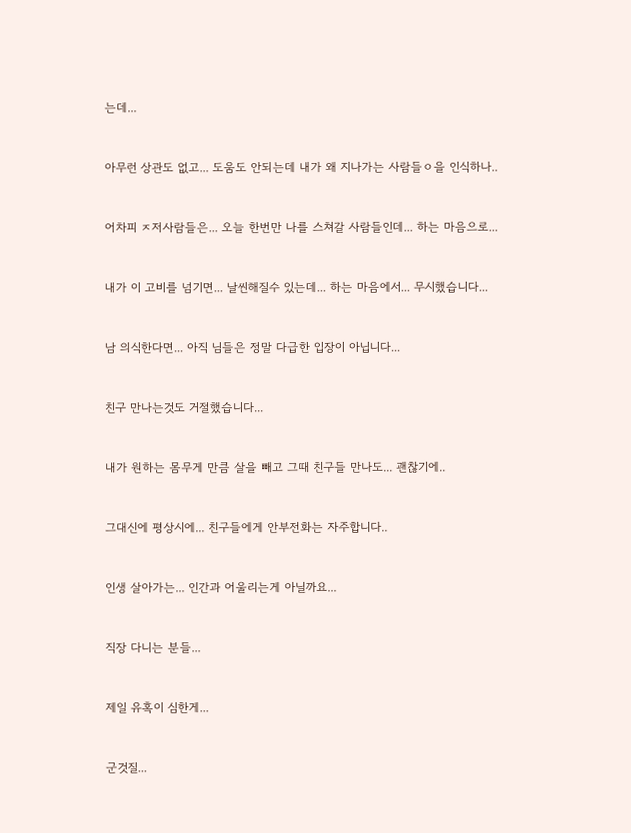는데...



아무런 상관도 없고... 도움도 안되는데 내가 왜 지나가는 사람들ㅇ을 인식하나..



어차피 ㅈ저사람들은... 오늘 한번만 나를 스쳐갈 사람들인데... 하는 마음으로...



내가 이 고비를 넘기면... 날씬해질수 있는데... 하는 마음에서... 무시했습니다...



남 의식한다면... 아직 님들은 정말 다급한 입장이 아닙니다...



친구 만나는것도 거절했습니다...



내가 원하는 몸무게 만큼 살을 빼고 그때 친구들 만나도... 괜찮기에..



그대신에 평상시에... 친구들에게 안부전화는 자주합니다..



인생 살아가는... 인간과 어울리는게 아닐까요...



직장 다니는 분들...



제일 유혹이 심한게...



군것질...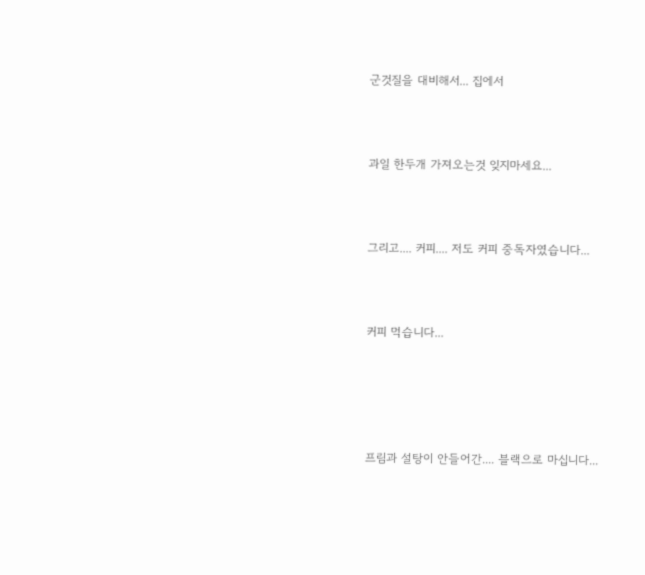군것질을 대비해서... 집에서



과일 한두개 가져오는것 잊지마세요...



그리고.... 커피.... 저도 커피 중독자였습니다...



커피 먹습니다...





프림과 설탕이 안들어간.... 블랙으로 마십니다...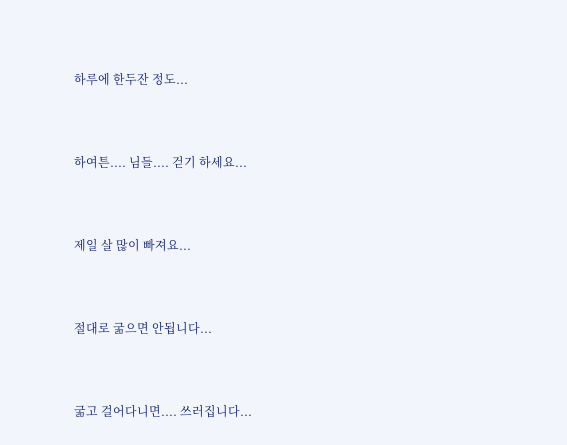하루에 한두잔 정도...



하여튼.... 님들.... 걷기 하세요...



제일 살 많이 빠져요...



절대로 굶으면 안됩니다...



굶고 걸어다니면.... 쓰러집니다...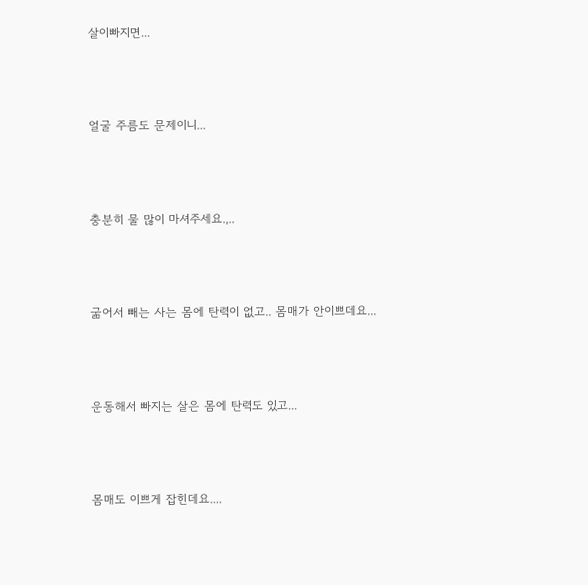살이빠지면...



얼굴 주름도 문제이니...



충분히 물 많이 마셔주세요.,..



굶어서 빼는 사는 몸에 탄력이 없고.. 몸매가 안이쁘데요...



운동해서 빠지는 살은 몸에 탄력도 있고...



몸매도 이쁘게 잡힌데요....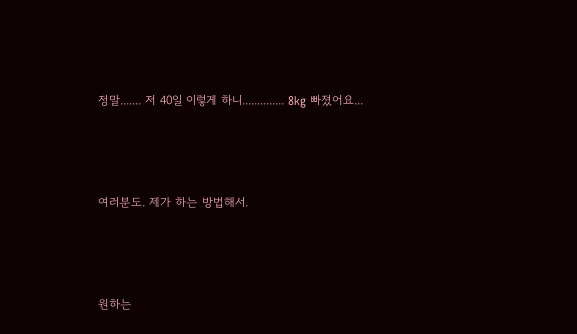정말....... 저 40일 이렇게 하니.............. 8kg 빠졌어요...



여러분도. 제가 하는 방법해서.



원하는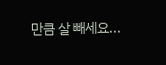만큼 살 빼세요...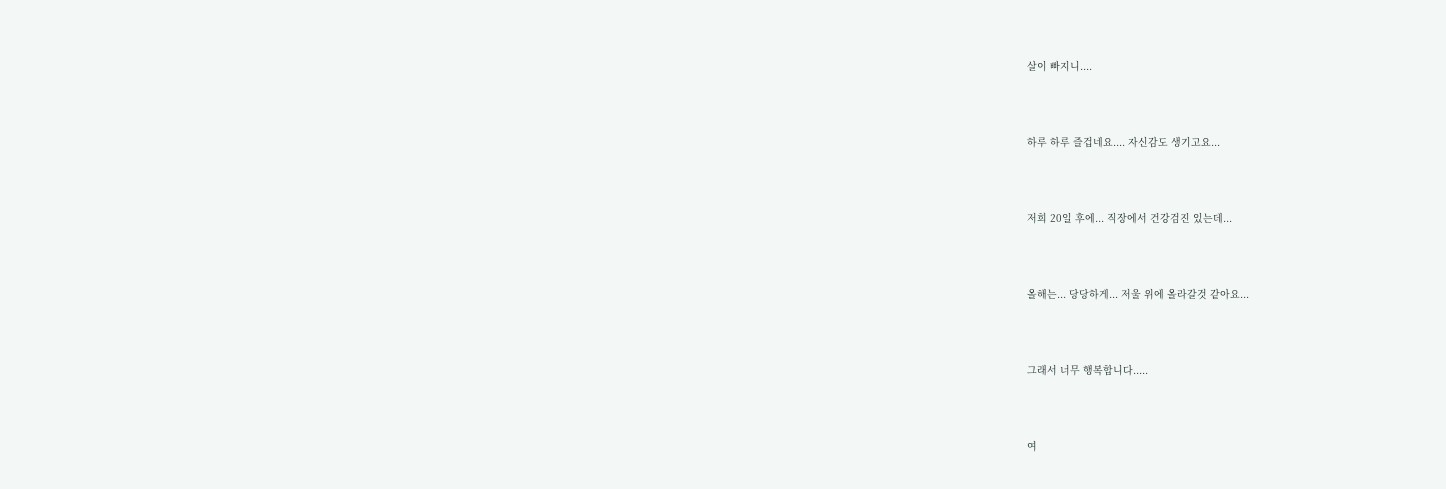살이 빠지니....



하루 하루 즐겁네요.... 자신감도 생기고요...



저희 20일 후에... 직장에서 건강검진 있는데...



올해는... 당당하게... 저울 위에 올라갈것 같아요...



그래서 너무 행복합니다.....



여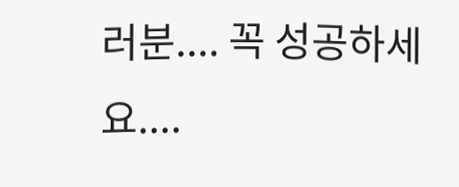러분.... 꼭 성공하세요....